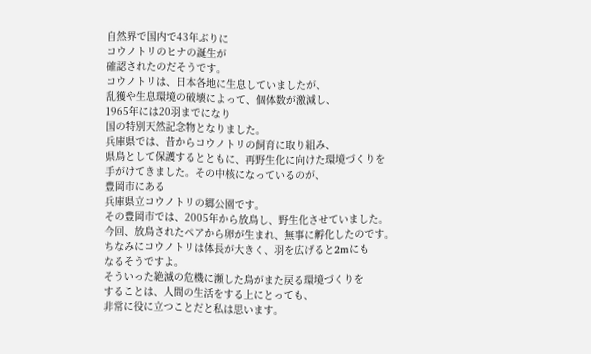自然界で国内で43年ぶりに
コウノトリのヒナの誕生が
確認されたのだそうです。
コウノトリは、日本各地に生息していましたが、
乱獲や生息環境の破壊によって、個体数が激減し、
1965年には20羽までになり
国の特別天然記念物となりました。
兵庫県では、昔からコウノトリの飼育に取り組み、
県鳥として保護するとともに、再野生化に向けた環境づくりを
手がけてきました。その中核になっているのが、
豊岡市にある
兵庫県立コウノトリの郷公園です。
その豊岡市では、2005年から放鳥し、野生化させていました。
今回、放鳥されたペアから卵が生まれ、無事に孵化したのです。
ちなみにコウノトリは体長が大きく、羽を広げると2mにも
なるそうですよ。
そういった絶滅の危機に瀕した鳥がまた戻る環境づくりを
することは、人間の生活をする上にとっても、
非常に役に立つことだと私は思います。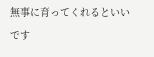無事に育ってくれるといいです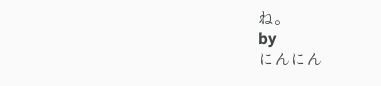ね。
by
にんにん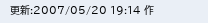更新:2007/05/20 19:14 作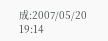成:2007/05/20 19:14